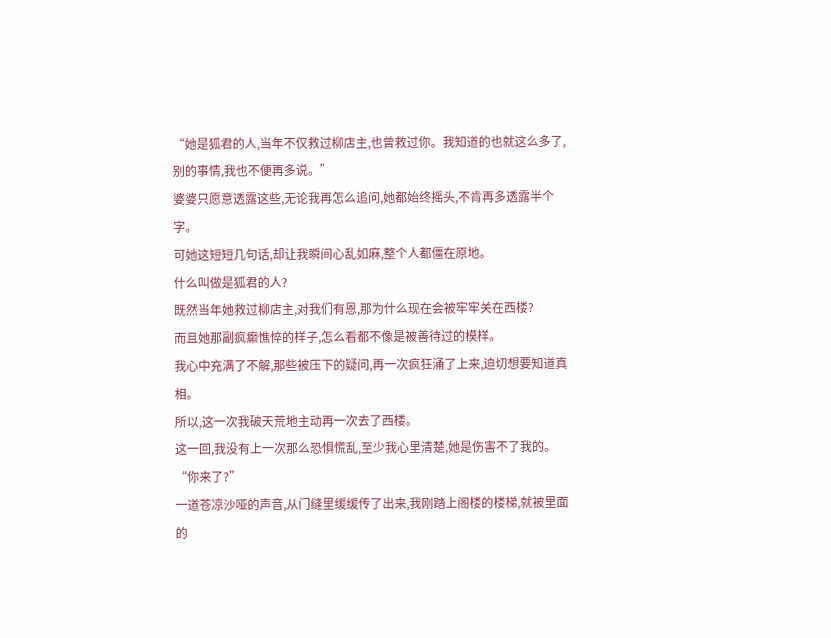“她是狐君的人,当年不仅救过柳店主,也曾救过你。我知道的也就这么多了,别的事情,我也不便再多说。”
婆婆只愿意透露这些,无论我再怎么追问,她都始终摇头,不肯再多透露半个字。
可她这短短几句话,却让我瞬间心乱如麻,整个人都僵在原地。
什么叫做是狐君的人?
既然当年她救过柳店主,对我们有恩,那为什么现在会被牢牢关在西楼?
而且她那副疯癫憔悴的样子,怎么看都不像是被善待过的模样。
我心中充满了不解,那些被压下的疑问,再一次疯狂涌了上来,迫切想要知道真相。
所以,这一次我破天荒地主动再一次去了西楼。
这一回,我没有上一次那么恐惧慌乱,至少我心里清楚,她是伤害不了我的。
“你来了?”
一道苍凉沙哑的声音,从门缝里缓缓传了出来,我刚踏上阁楼的楼梯,就被里面的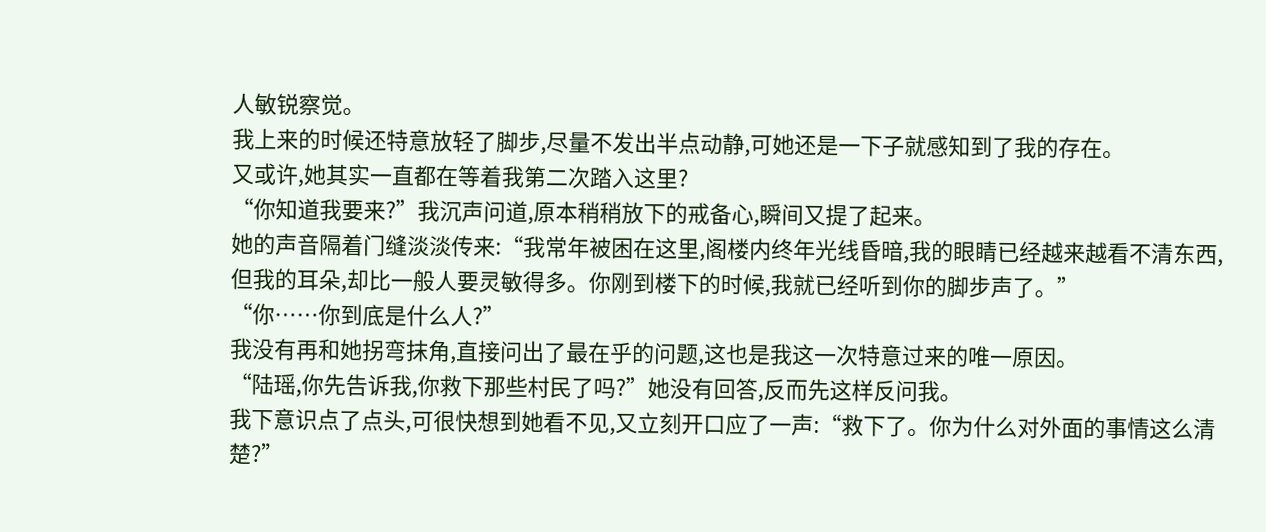人敏锐察觉。
我上来的时候还特意放轻了脚步,尽量不发出半点动静,可她还是一下子就感知到了我的存在。
又或许,她其实一直都在等着我第二次踏入这里?
“你知道我要来?”我沉声问道,原本稍稍放下的戒备心,瞬间又提了起来。
她的声音隔着门缝淡淡传来:“我常年被困在这里,阁楼内终年光线昏暗,我的眼睛已经越来越看不清东西,但我的耳朵,却比一般人要灵敏得多。你刚到楼下的时候,我就已经听到你的脚步声了。”
“你……你到底是什么人?”
我没有再和她拐弯抹角,直接问出了最在乎的问题,这也是我这一次特意过来的唯一原因。
“陆瑶,你先告诉我,你救下那些村民了吗?”她没有回答,反而先这样反问我。
我下意识点了点头,可很快想到她看不见,又立刻开口应了一声:“救下了。你为什么对外面的事情这么清楚?”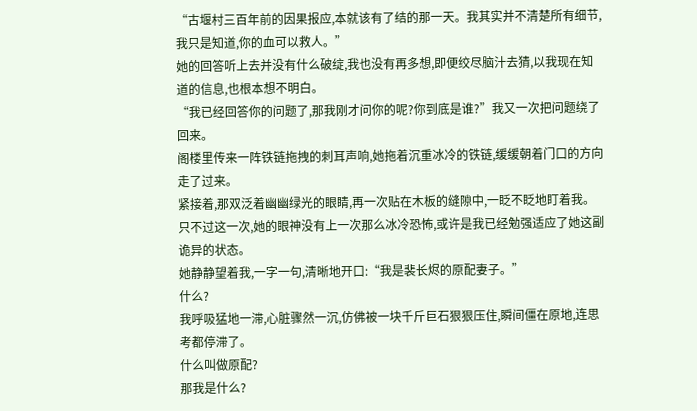“古堰村三百年前的因果报应,本就该有了结的那一天。我其实并不清楚所有细节,我只是知道,你的血可以救人。”
她的回答听上去并没有什么破绽,我也没有再多想,即便绞尽脑汁去猜,以我现在知道的信息,也根本想不明白。
“我已经回答你的问题了,那我刚才问你的呢?你到底是谁?”我又一次把问题绕了回来。
阁楼里传来一阵铁链拖拽的刺耳声响,她拖着沉重冰冷的铁链,缓缓朝着门口的方向走了过来。
紧接着,那双泛着幽幽绿光的眼睛,再一次贴在木板的缝隙中,一眨不眨地盯着我。
只不过这一次,她的眼神没有上一次那么冰冷恐怖,或许是我已经勉强适应了她这副诡异的状态。
她静静望着我,一字一句,清晰地开口:“我是裴长烬的原配妻子。”
什么?
我呼吸猛地一滞,心脏骤然一沉,仿佛被一块千斤巨石狠狠压住,瞬间僵在原地,连思考都停滞了。
什么叫做原配?
那我是什么?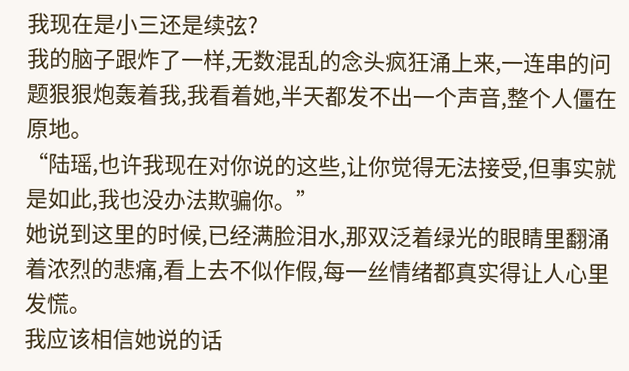我现在是小三还是续弦?
我的脑子跟炸了一样,无数混乱的念头疯狂涌上来,一连串的问题狠狠炮轰着我,我看着她,半天都发不出一个声音,整个人僵在原地。
“陆瑶,也许我现在对你说的这些,让你觉得无法接受,但事实就是如此,我也没办法欺骗你。”
她说到这里的时候,已经满脸泪水,那双泛着绿光的眼睛里翻涌着浓烈的悲痛,看上去不似作假,每一丝情绪都真实得让人心里发慌。
我应该相信她说的话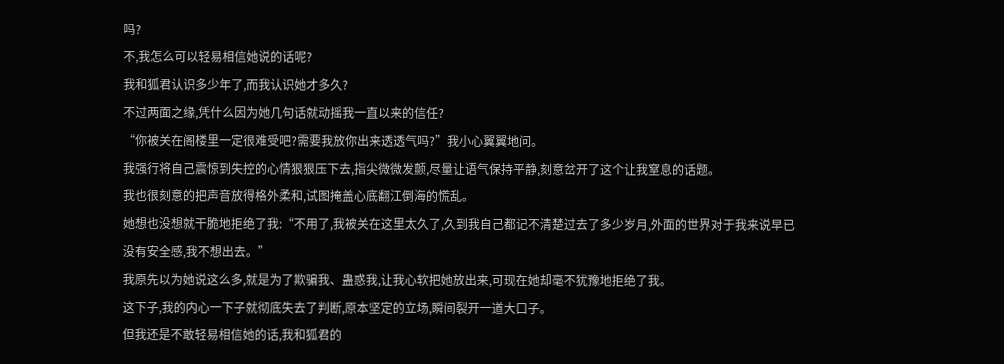吗?
不,我怎么可以轻易相信她说的话呢?
我和狐君认识多少年了,而我认识她才多久?
不过两面之缘,凭什么因为她几句话就动摇我一直以来的信任?
“你被关在阁楼里一定很难受吧?需要我放你出来透透气吗?”我小心翼翼地问。
我强行将自己震惊到失控的心情狠狠压下去,指尖微微发颤,尽量让语气保持平静,刻意岔开了这个让我窒息的话题。
我也很刻意的把声音放得格外柔和,试图掩盖心底翻江倒海的慌乱。
她想也没想就干脆地拒绝了我:“不用了,我被关在这里太久了,久到我自己都记不清楚过去了多少岁月,外面的世界对于我来说早已没有安全感,我不想出去。”
我原先以为她说这么多,就是为了欺骗我、蛊惑我,让我心软把她放出来,可现在她却毫不犹豫地拒绝了我。
这下子,我的内心一下子就彻底失去了判断,原本坚定的立场,瞬间裂开一道大口子。
但我还是不敢轻易相信她的话,我和狐君的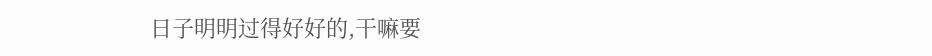日子明明过得好好的,干嘛要